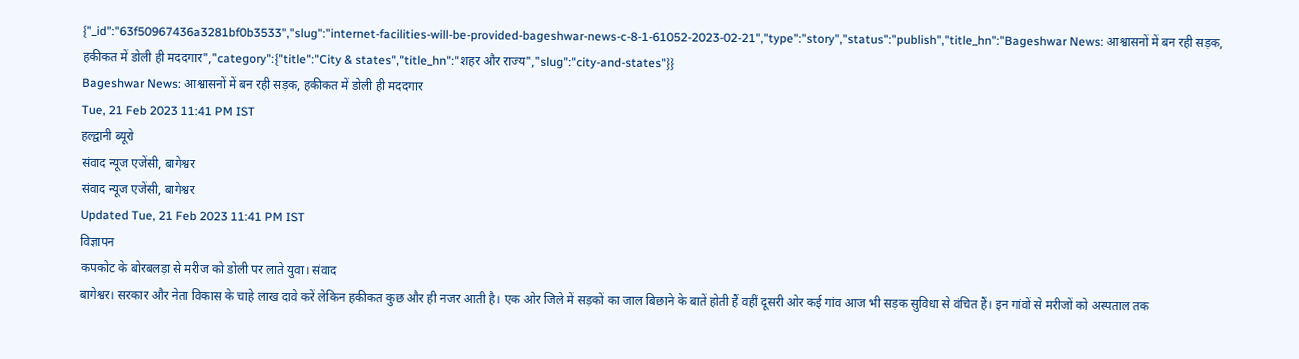{"_id":"63f50967436a3281bf0b3533","slug":"internet-facilities-will-be-provided-bageshwar-news-c-8-1-61052-2023-02-21","type":"story","status":"publish","title_hn":"Bageshwar News: आश्वासनों में बन रही सड़क, हकीकत में डोली ही मददगार","category":{"title":"City & states","title_hn":"शहर और राज्य","slug":"city-and-states"}}
Bageshwar News: आश्वासनों में बन रही सड़क, हकीकत में डोली ही मददगार
Tue, 21 Feb 2023 11:41 PM IST
हल्द्वानी ब्यूरो
संवाद न्यूज एजेंसी, बागेश्वर
संवाद न्यूज एजेंसी, बागेश्वर
Updated Tue, 21 Feb 2023 11:41 PM IST
विज्ञापन
कपकोट के बोरबलड़ा से मरीज को डोली पर लाते युवा। संवाद
बागेश्वर। सरकार और नेता विकास के चाहे लाख दावे करें लेकिन हकीकत कुछ और ही नजर आती है। एक ओर जिले में सड़कों का जाल बिछाने के बातें होती हैं वहीं दूसरी ओर कई गांव आज भी सड़क सुविधा से वंचित हैं। इन गांवों से मरीजों को अस्पताल तक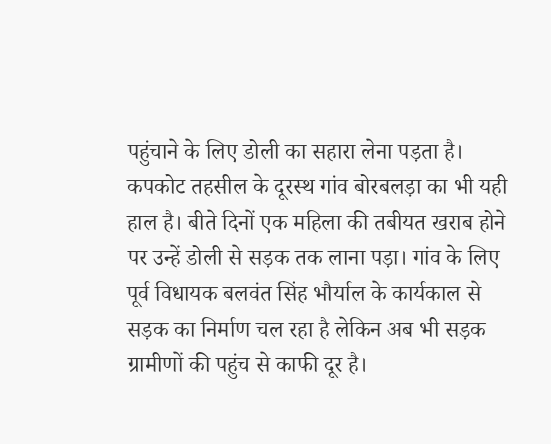पहुंचाने के लिए डोली का सहारा लेना पड़ता है। कपकोट तहसील के दूरस्थ गांव बोरबलड़ा का भी यही हाल है। बीते दिनों एक महिला की तबीयत खराब होने पर उन्हें डोली से सड़क तक लाना पड़ा। गांव के लिए पूर्व विधायक बलवंत सिंह भौर्याल के कार्यकाल से सड़क का निर्माण चल रहा है लेकिन अब भी सड़क ग्रामीणों की पहुंच से काफी दूर है।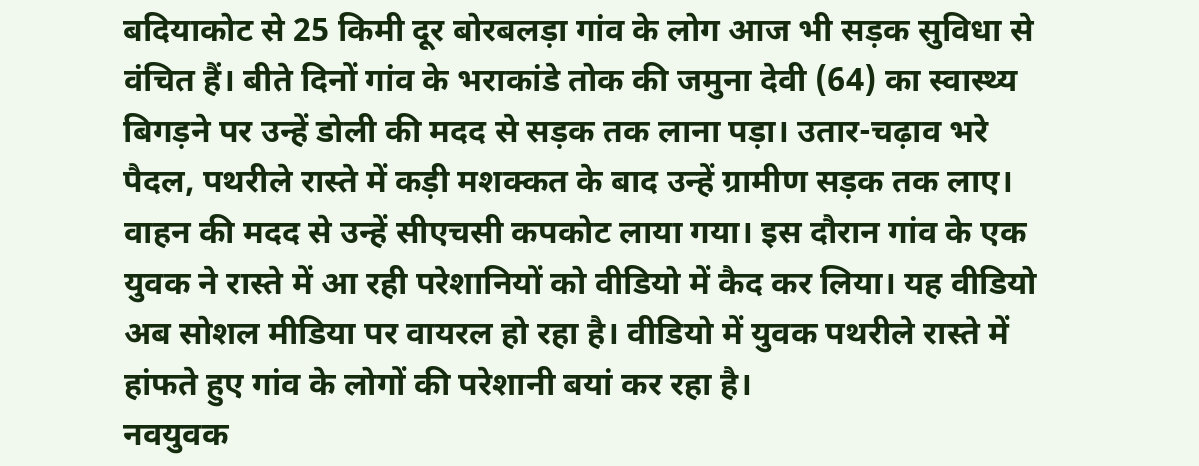बदियाकोट से 25 किमी दूर बोरबलड़ा गांव के लोग आज भी सड़क सुविधा से वंचित हैं। बीते दिनों गांव के भराकांडे तोक की जमुना देवी (64) का स्वास्थ्य बिगड़ने पर उन्हें डोली की मदद से सड़क तक लाना पड़ा। उतार-चढ़ाव भरे पैदल, पथरीले रास्ते में कड़ी मशक्कत के बाद उन्हें ग्रामीण सड़क तक लाए। वाहन की मदद से उन्हें सीएचसी कपकोट लाया गया। इस दौरान गांव के एक युवक ने रास्ते में आ रही परेशानियों को वीडियो में कैद कर लिया। यह वीडियो अब सोशल मीडिया पर वायरल हो रहा है। वीडियो में युवक पथरीले रास्ते में हांफते हुए गांव के लोगों की परेशानी बयां कर रहा है।
नवयुवक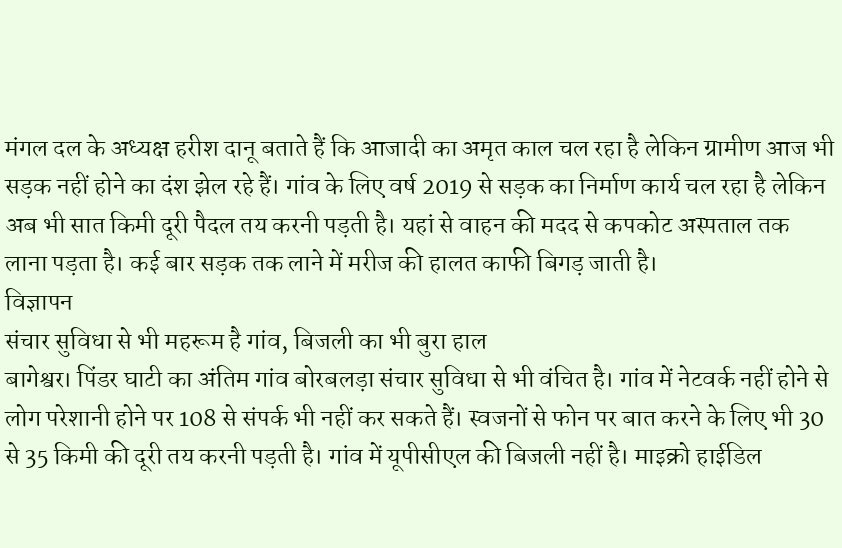मंगल दल के अध्यक्ष हरीश दानू बताते हैं कि आजादी का अमृत काल चल रहा है लेकिन ग्रामीण आज भी सड़क नहीं होने का दंश झेल रहे हैं। गांव के लिए वर्ष 2019 से सड़क का निर्माण कार्य चल रहा है लेकिन अब भी सात किमी दूरी पैदल तय करनी पड़ती है। यहां से वाहन की मदद से कपकोट अस्पताल तक लाना पड़ता है। कई बार सड़क तक लाने में मरीज की हालत काफी बिगड़ जाती है।
विज्ञापन
संचार सुविधा से भी महरूम है गांव, बिजली का भी बुरा हाल
बागेश्वर। पिंडर घाटी का अंतिम गांव बोरबलड़ा संचार सुविधा से भी वंचित है। गांव में नेटवर्क नहीं होने से लोग परेशानी होने पर 108 से संपर्क भी नहीं कर सकते हैं। स्वजनों से फोन पर बात करने के लिए भी 30 से 35 किमी की दूरी तय करनी पड़ती है। गांव में यूपीसीएल की बिजली नहीं है। माइक्रो हाईडिल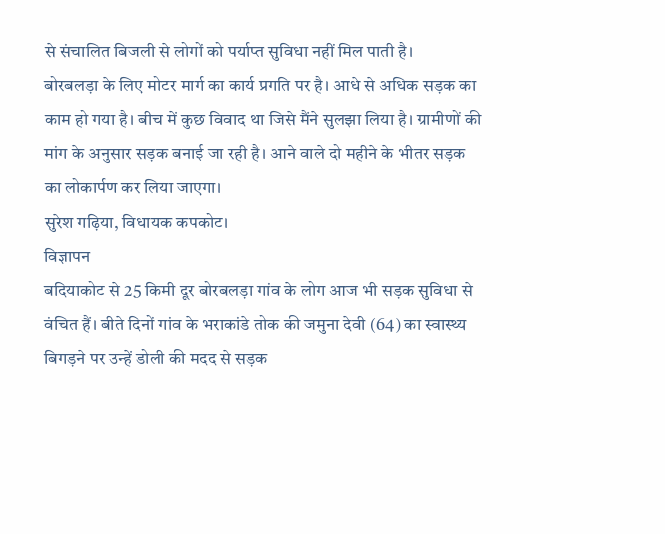से संचालित बिजली से लोगों को पर्याप्त सुविधा नहीं मिल पाती है।
बोरबलड़ा के लिए मोटर मार्ग का कार्य प्रगति पर है। आधे से अधिक सड़क का काम हो गया है। बीच में कुछ विवाद था जिसे मैंने सुलझा लिया है। ग्रामीणों की मांग के अनुसार सड़क बनाई जा रही है। आने वाले दो महीने के भीतर सड़क का लोकार्पण कर लिया जाएगा।
सुरेश गढ़िया, विधायक कपकोट।
विज्ञापन
बदियाकोट से 25 किमी दूर बोरबलड़ा गांव के लोग आज भी सड़क सुविधा से वंचित हैं। बीते दिनों गांव के भराकांडे तोक की जमुना देवी (64) का स्वास्थ्य बिगड़ने पर उन्हें डोली की मदद से सड़क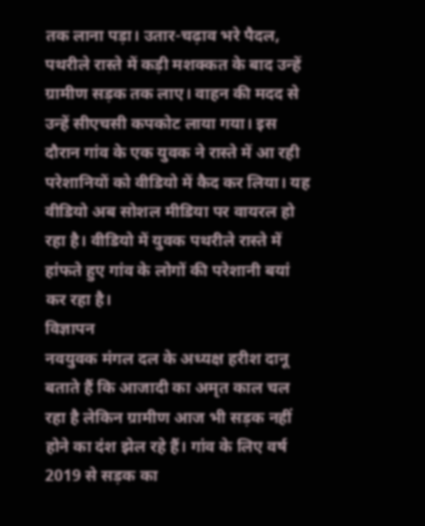तक लाना पड़ा। उतार-चढ़ाव भरे पैदल, पथरीले रास्ते में कड़ी मशक्कत के बाद उन्हें ग्रामीण सड़क तक लाए। वाहन की मदद से उन्हें सीएचसी कपकोट लाया गया। इस दौरान गांव के एक युवक ने रास्ते में आ रही परेशानियों को वीडियो में कैद कर लिया। यह वीडियो अब सोशल मीडिया पर वायरल हो रहा है। वीडियो में युवक पथरीले रास्ते में हांफते हुए गांव के लोगों की परेशानी बयां कर रहा है।
विज्ञापन
नवयुवक मंगल दल के अध्यक्ष हरीश दानू बताते हैं कि आजादी का अमृत काल चल रहा है लेकिन ग्रामीण आज भी सड़क नहीं होने का दंश झेल रहे हैं। गांव के लिए वर्ष 2019 से सड़क का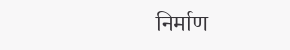निर्माण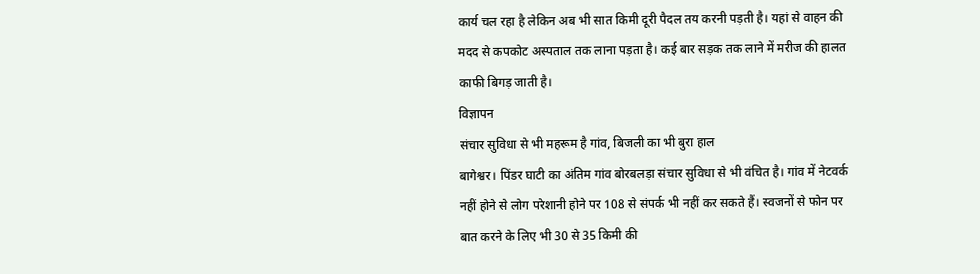कार्य चल रहा है लेकिन अब भी सात किमी दूरी पैदल तय करनी पड़ती है। यहां से वाहन की मदद से कपकोट अस्पताल तक लाना पड़ता है। कई बार सड़क तक लाने में मरीज की हालत काफी बिगड़ जाती है।
विज्ञापन
संचार सुविधा से भी महरूम है गांव, बिजली का भी बुरा हाल
बागेश्वर। पिंडर घाटी का अंतिम गांव बोरबलड़ा संचार सुविधा से भी वंचित है। गांव में नेटवर्क नहीं होने से लोग परेशानी होने पर 108 से संपर्क भी नहीं कर सकते हैं। स्वजनों से फोन पर बात करने के लिए भी 30 से 35 किमी की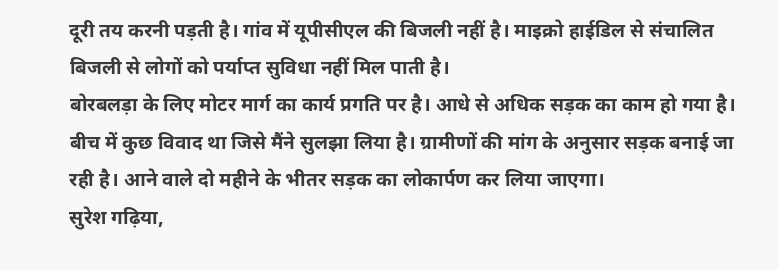दूरी तय करनी पड़ती है। गांव में यूपीसीएल की बिजली नहीं है। माइक्रो हाईडिल से संचालित बिजली से लोगों को पर्याप्त सुविधा नहीं मिल पाती है।
बोरबलड़ा के लिए मोटर मार्ग का कार्य प्रगति पर है। आधे से अधिक सड़क का काम हो गया है। बीच में कुछ विवाद था जिसे मैंने सुलझा लिया है। ग्रामीणों की मांग के अनुसार सड़क बनाई जा रही है। आने वाले दो महीने के भीतर सड़क का लोकार्पण कर लिया जाएगा।
सुरेश गढ़िया,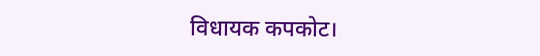विधायक कपकोट।